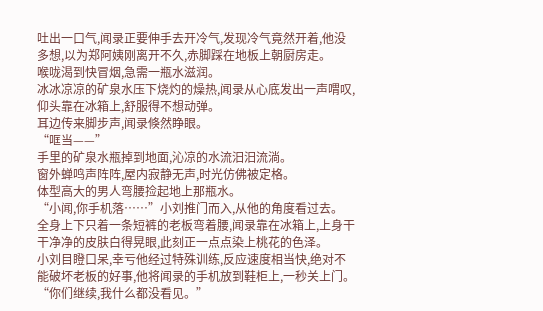吐出一口气,闻录正要伸手去开冷气,发现冷气竟然开着,他没多想,以为郑阿姨刚离开不久,赤脚踩在地板上朝厨房走。
喉咙渴到快冒烟,急需一瓶水滋润。
冰冰凉凉的矿泉水压下烧灼的燥热,闻录从心底发出一声喟叹,仰头靠在冰箱上,舒服得不想动弹。
耳边传来脚步声,闻录倏然睁眼。
“哐当——”
手里的矿泉水瓶掉到地面,沁凉的水流汨汨流淌。
窗外蝉鸣声阵阵,屋内寂静无声,时光仿佛被定格。
体型高大的男人弯腰捡起地上那瓶水。
“小闻,你手机落……”小刘推门而入,从他的角度看过去。
全身上下只着一条短裤的老板弯着腰,闻录靠在冰箱上,上身干干净净的皮肤白得晃眼,此刻正一点点染上桃花的色泽。
小刘目瞪口呆,幸亏他经过特殊训练,反应速度相当快,绝对不能破坏老板的好事,他将闻录的手机放到鞋柜上,一秒关上门。
“你们继续,我什么都没看见。”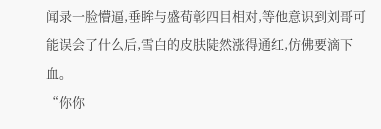闻录一脸懵逼,垂眸与盛荀彰四目相对,等他意识到刘哥可能误会了什么后,雪白的皮肤陡然涨得通红,仿佛要滴下血。
“你你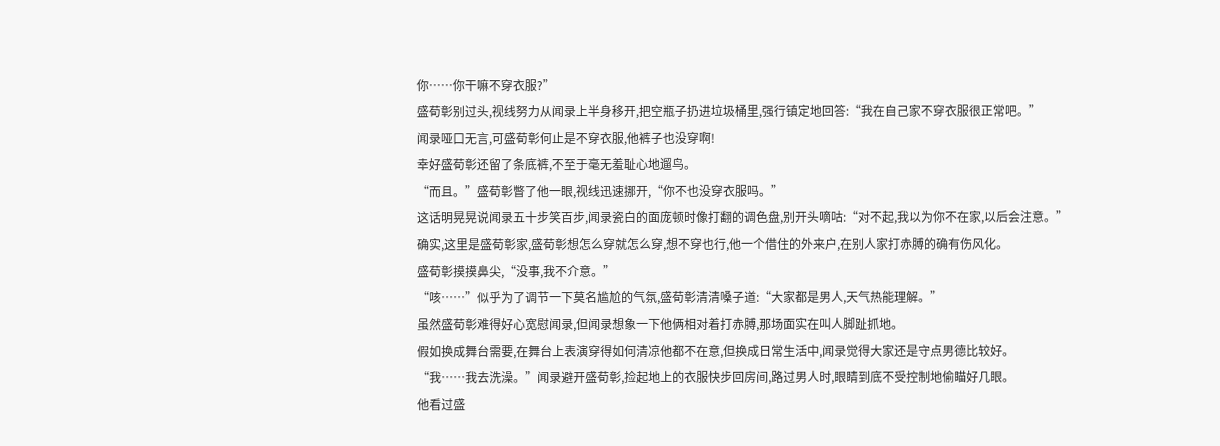你……你干嘛不穿衣服?”
盛荀彰别过头,视线努力从闻录上半身移开,把空瓶子扔进垃圾桶里,强行镇定地回答:“我在自己家不穿衣服很正常吧。”
闻录哑口无言,可盛荀彰何止是不穿衣服,他裤子也没穿啊!
幸好盛荀彰还留了条底裤,不至于毫无羞耻心地遛鸟。
“而且。”盛荀彰瞥了他一眼,视线迅速挪开,“你不也没穿衣服吗。”
这话明晃晃说闻录五十步笑百步,闻录瓷白的面庞顿时像打翻的调色盘,别开头嘀咕:“对不起,我以为你不在家,以后会注意。”
确实,这里是盛荀彰家,盛荀彰想怎么穿就怎么穿,想不穿也行,他一个借住的外来户,在别人家打赤膊的确有伤风化。
盛荀彰摸摸鼻尖,“没事,我不介意。”
“咳……”似乎为了调节一下莫名尴尬的气氛,盛荀彰清清嗓子道:“大家都是男人,天气热能理解。”
虽然盛荀彰难得好心宽慰闻录,但闻录想象一下他俩相对着打赤膊,那场面实在叫人脚趾抓地。
假如换成舞台需要,在舞台上表演穿得如何清凉他都不在意,但换成日常生活中,闻录觉得大家还是守点男德比较好。
“我……我去洗澡。”闻录避开盛荀彰,捡起地上的衣服快步回房间,路过男人时,眼睛到底不受控制地偷瞄好几眼。
他看过盛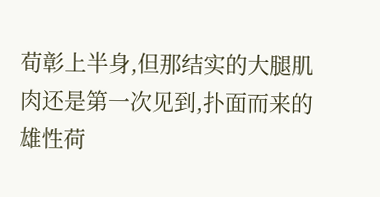荀彰上半身,但那结实的大腿肌肉还是第一次见到,扑面而来的雄性荷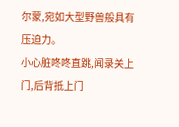尔蒙,宛如大型野兽般具有压迫力。
小心脏咚咚直跳,闻录关上门,后背抵上门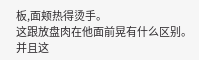板,面颊热得烫手。
这跟放盘肉在他面前晃有什么区别。
并且这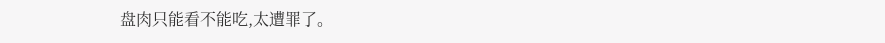盘肉只能看不能吃,太遭罪了。